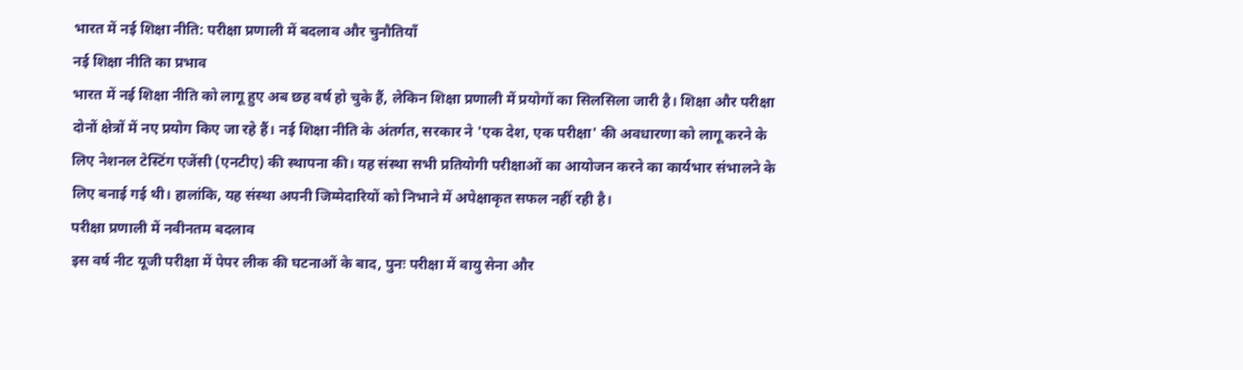भारत में नई शिक्षा नीति: परीक्षा प्रणाली में बदलाव और चुनौतियाँ
नई शिक्षा नीति का प्रभाव
भारत में नई शिक्षा नीति को लागू हुए अब छह वर्ष हो चुके हैं, लेकिन शिक्षा प्रणाली में प्रयोगों का सिलसिला जारी है। शिक्षा और परीक्षा दोनों क्षेत्रों में नए प्रयोग किए जा रहे हैं। नई शिक्षा नीति के अंतर्गत, सरकार ने 'एक देश, एक परीक्षा' की अवधारणा को लागू करने के लिए नेशनल टेस्टिंग एजेंसी (एनटीए) की स्थापना की। यह संस्था सभी प्रतियोगी परीक्षाओं का आयोजन करने का कार्यभार संभालने के लिए बनाई गई थी। हालांकि, यह संस्था अपनी जिम्मेदारियों को निभाने में अपेक्षाकृत सफल नहीं रही है।
परीक्षा प्रणाली में नवीनतम बदलाव
इस वर्ष नीट यूजी परीक्षा में पेपर लीक की घटनाओं के बाद, पुनः परीक्षा में वायु सेना और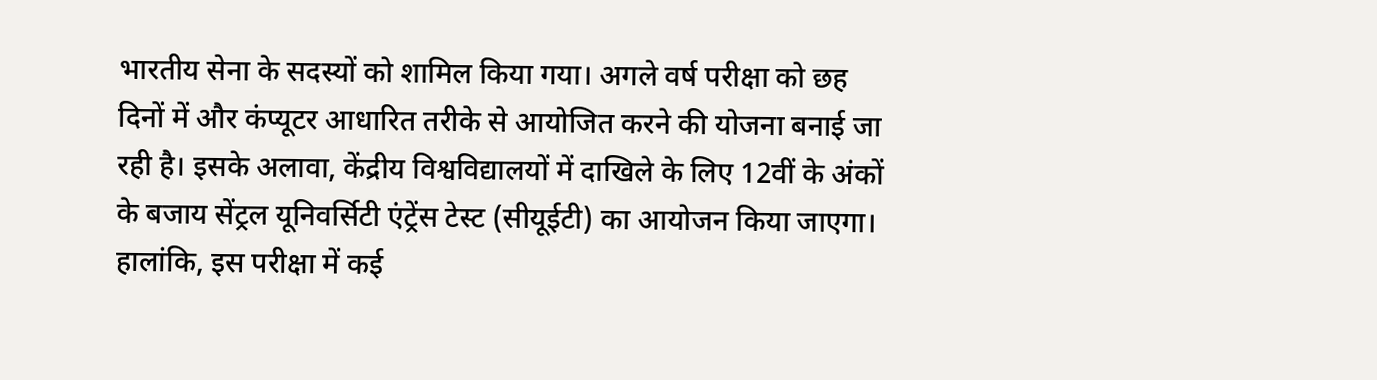भारतीय सेना के सदस्यों को शामिल किया गया। अगले वर्ष परीक्षा को छह दिनों में और कंप्यूटर आधारित तरीके से आयोजित करने की योजना बनाई जा रही है। इसके अलावा, केंद्रीय विश्वविद्यालयों में दाखिले के लिए 12वीं के अंकों के बजाय सेंट्रल यूनिवर्सिटी एंट्रेंस टेस्ट (सीयूईटी) का आयोजन किया जाएगा। हालांकि, इस परीक्षा में कई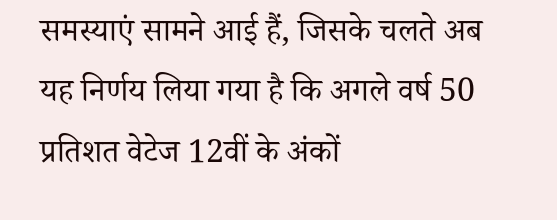समस्याएं सामने आई हैं, जिसके चलते अब यह निर्णय लिया गया है कि अगले वर्ष 50 प्रतिशत वेटेज 12वीं के अंकों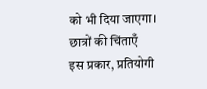को भी दिया जाएगा।
छात्रों की चिंताएँ
इस प्रकार, प्रतियोगी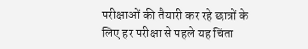परीक्षाओं की तैयारी कर रहे छात्रों के लिए हर परीक्षा से पहले यह चिंता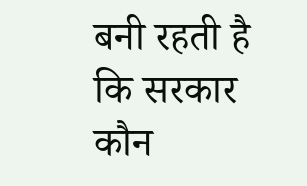बनी रहती है कि सरकार कौन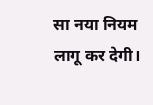सा नया नियम लागू कर देगी।